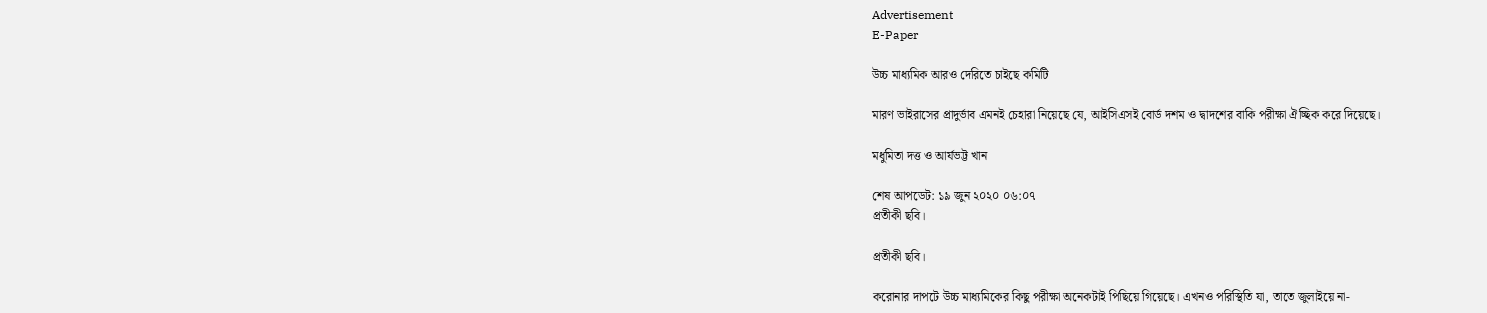Advertisement
E-Paper

উচ্চ মাধ্যমিক আরও দেরিতে চাইছে কমিটি

মারণ ভাইরাসের প্রাদুর্ভাব এমনই চেহারা নিয়েছে যে, আইসিএসই বোর্ড দশম ও দ্বাদশের বাকি পরীক্ষা ঐচ্ছিক করে দিয়েছে।

মধুমিতা দত্ত ও আর্যভট্ট খান

শেষ আপডেট: ১৯ জুন ২০২০ ০৬:০৭
প্রতীকী ছবি।

প্রতীকী ছবি।

করোনার দাপটে উচ্চ মাধ্যমিকের কিছু পরীক্ষা অনেকটাই পিছিয়ে গিয়েছে। এখনও পরিস্থিতি যা, তাতে জুলাইয়ে না-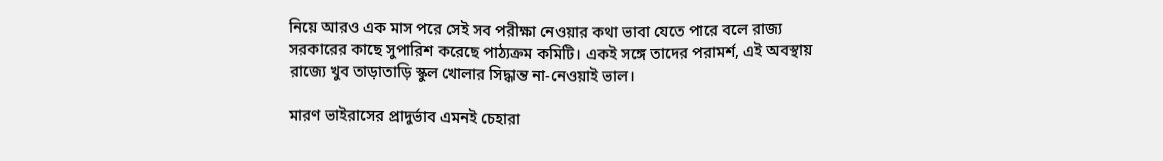নিয়ে আরও এক মাস পরে সেই সব পরীক্ষা নেওয়ার কথা ভাবা যেতে পারে বলে রাজ্য সরকারের কাছে সুপারিশ করেছে পাঠ্যক্রম কমিটি। একই সঙ্গে তাদের পরামর্শ, এই অবস্থায় রাজ্যে খুব তাড়াতাড়ি স্কুল খোলার সিদ্ধান্ত না-নেওয়াই ভাল।

মারণ ভাইরাসের প্রাদুর্ভাব এমনই চেহারা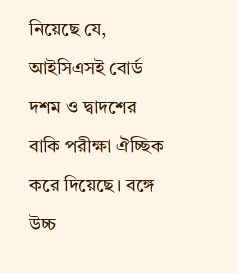নিয়েছে যে, আইসিএসই বোর্ড দশম ও দ্বাদশের বাকি পরীক্ষা ঐচ্ছিক করে দিয়েছে। বঙ্গে উচ্চ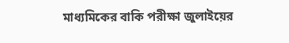মাধ্যমিকের বাকি পরীক্ষা জুলাইয়ের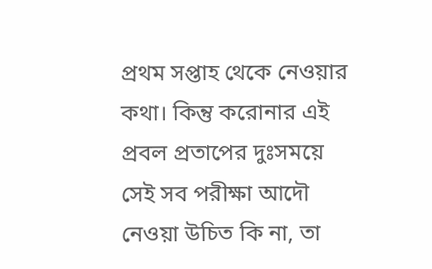প্রথম সপ্তাহ থেকে নেওয়ার কথা। কিন্তু করোনার এই প্রবল প্রতাপের দুঃসময়ে সেই সব পরীক্ষা আদৌ নেওয়া উচিত কি না, তা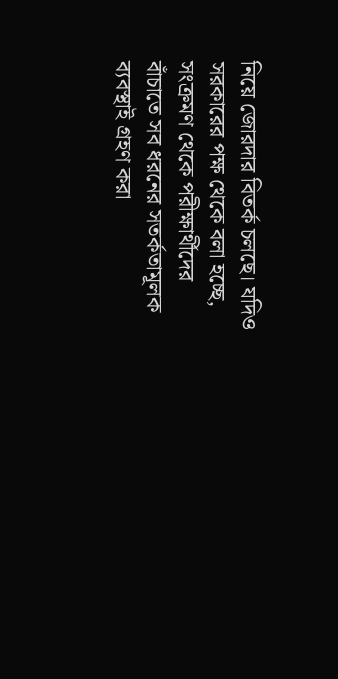নিয়ে জোরদার বিতর্ক চলছে। যদিও সরকারের পক্ষ থেকে বলা হচ্ছে, সংক্রমণ থেকে পরীক্ষার্থীদের বাঁচাতে সব ধরনের সতর্কতামূলক ব্যবস্থাই গ্রহণ করা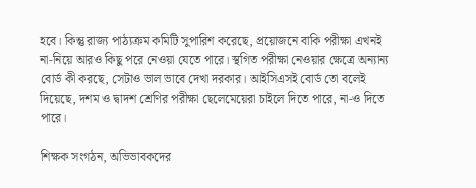হবে। কিন্তু রাজ্য পাঠ্যক্রম কমিটি সুপারিশ করেছে, প্রয়োজনে বাকি পরীক্ষা এখনই না-নিয়ে আরও কিছু পরে নেওয়া যেতে পারে। স্থগিত পরীক্ষা নেওয়ার ক্ষেত্রে অন্যান্য বোর্ড কী করছে, সেটাও ভাল ভাবে দেখা দরকার। আইসিএসই বোর্ড তো বলেই দিয়েছে, দশম ও দ্বাদশ শ্রেণির পরীক্ষা ছেলেমেয়েরা চাইলে দিতে পারে, না-ও দিতে পারে।

শিক্ষক সংগঠন, অভিভাবকদের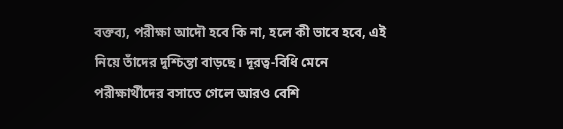বক্তব্য, পরীক্ষা আদৌ হবে কি না, হলে কী ভাবে হবে, এই নিয়ে তাঁদের দুশ্চিন্তা বাড়ছে। দূরত্ব-বিধি মেনে পরীক্ষার্থীদের বসাতে গেলে আরও বেশি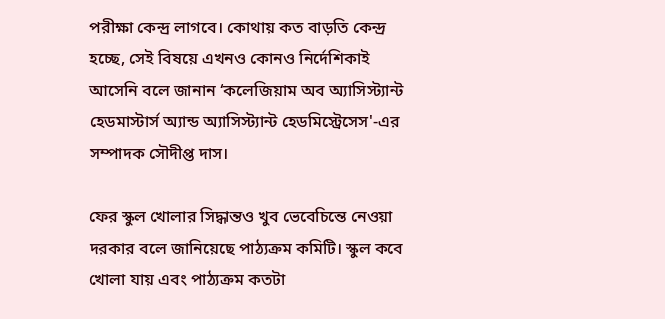পরীক্ষা কেন্দ্র লাগবে। কোথায় কত বাড়তি কেন্দ্র হচ্ছে, সেই বিষয়ে এখনও কোনও নির্দেশিকাই আসেনি বলে জানান ‘কলেজিয়াম অব অ্যাসিস্ট্যান্ট হেডমাস্টার্স অ্যান্ড অ্যাসিস্ট্যান্ট হেডমিস্ট্রেসেস'-এর সম্পাদক সৌদীপ্ত দাস।

ফের স্কুল খোলার সিদ্ধান্তও খুব ভেবেচিন্তে নেওয়া দরকার বলে জানিয়েছে পাঠ্যক্রম কমিটি। স্কুল কবে খোলা যায় এবং পাঠ্যক্রম কতটা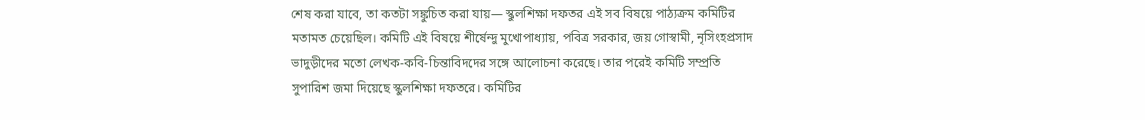শেষ করা যাবে, তা কতটা সঙ্কুচিত করা যায়— স্কুলশিক্ষা দফতর এই সব বিষয়ে পাঠ্যক্রম কমিটির মতামত চেয়েছিল। কমিটি এই বিষয়ে শীর্ষেন্দু মুখোপাধ্যায়, পবিত্র সরকার, জয় গোস্বামী, নৃসিংহপ্রসাদ ভাদুড়ীদের মতো লেখক-কবি-চিন্তাবিদদের সঙ্গে আলোচনা করেছে। তার পরেই কমিটি সম্প্রতি সুপারিশ জমা দিয়েছে স্কুলশিক্ষা দফতরে। কমিটির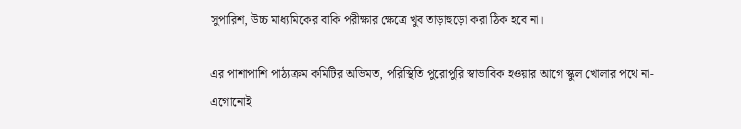সুপারিশ, উচ্চ মাধ্যমিকের বাকি পরীক্ষার ক্ষেত্রে খুব তাড়াহুড়ো করা ঠিক হবে না।

এর পাশাপাশি পাঠ্যক্রম কমিটির অভিমত, পরিস্থিতি পুরোপুরি স্বাভাবিক হওয়ার আগে স্কুল খোলার পথে না-এগোনোই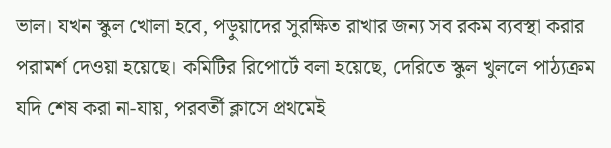ভাল। যখন স্কুল খোলা হবে, পড়ুয়াদের সুরক্ষিত রাখার জন্য সব রকম ব্যবস্থা করার পরামর্শ দেওয়া হয়েছে। কমিটির রিপোর্টে বলা হয়েছে, দেরিতে স্কুল খুললে পাঠ্যক্রম যদি শেষ করা না-যায়, পরবর্তী ক্লাসে প্রথমেই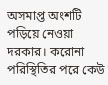অসমাপ্ত অংশটি পড়িয়ে নেওয়া দরকার। করোনা পরিস্থিতির পরে কেউ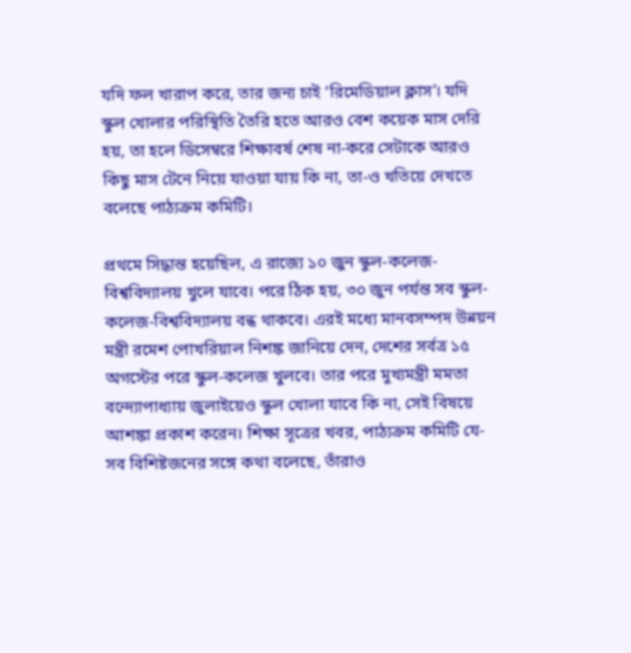যদি ফল খারাপ করে, তার জন্য চাই ‘রিমেডিয়াল ক্লাস’। যদি স্কুল খোলার পরিস্থিতি তৈরি হতে আরও বেশ কয়েক মাস দেরি হয়, তা হলে ডিসেম্বরে শিক্ষাবর্ষ শেষ না-করে সেটাকে আরও কিছু মাস টেনে নিয়ে যাওয়া যায় কি না, তা-ও খতিয়ে দেখতে বলেছে পাঠ্যক্রম কমিটি।

প্রথমে সিদ্ধান্ত হয়েছিল, এ রাজ্যে ১০ জুন স্কুল-কলেজ-বিশ্ববিদ্যালয় খুলে যাবে। পরে ঠিক হয়, ৩০ জুন পর্যন্ত সব স্কুল-কলেজ-বিশ্ববিদ্যালয় বন্ধ থাকবে। এরই মধ্যে মানবসম্পদ উন্নয়ন মন্ত্রী রমেশ পোখরিয়াল নিশঙ্ক জানিয়ে দেন, দেশের সর্বত্র ১৫ অগস্টের পরে স্কুল-কলেজ খুলবে। তার পরে মুখ্যমন্ত্রী মমতা বন্দ্যোপাধ্যায় জুলাইয়েও স্কুল খোলা যাবে কি না, সেই বিষয়ে আশঙ্কা প্রকাশ করেন। শিক্ষা সূত্রের খবর, পাঠ্যক্রম কমিটি যে-সব বিশিষ্টজনের সঙ্গে কথা বলেছে, তাঁরাও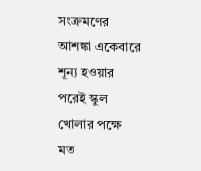সংক্রমণের আশঙ্কা একেবারে শূন্য হওয়ার পরেই স্কুল খোলার পক্ষে মত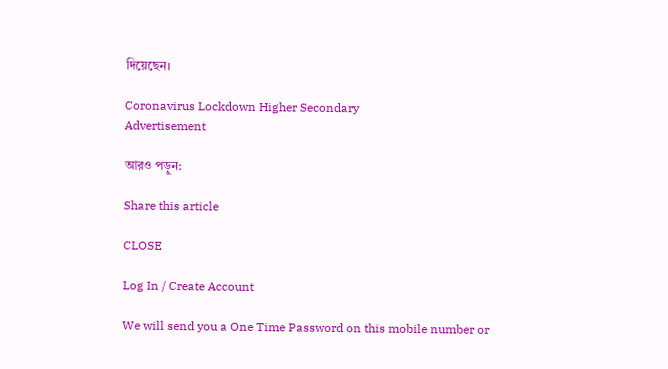দিয়েছেন।

Coronavirus Lockdown Higher Secondary
Advertisement

আরও পড়ুন:

Share this article

CLOSE

Log In / Create Account

We will send you a One Time Password on this mobile number or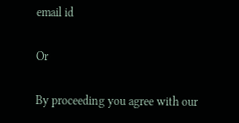email id

Or

By proceeding you agree with our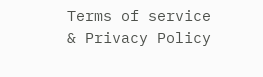Terms of service & Privacy Policy